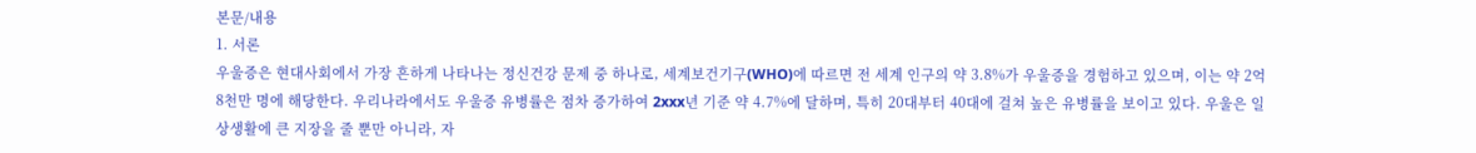본문/내용
1. 서론
우울증은 현대사회에서 가장 흔하게 나타나는 정신건강 문제 중 하나로, 세계보건기구(WHO)에 따르면 전 세계 인구의 약 3.8%가 우울증을 경험하고 있으며, 이는 약 2억 8천만 명에 해당한다. 우리나라에서도 우울증 유병률은 점차 증가하여 2xxx년 기준 약 4.7%에 달하며, 특히 20대부터 40대에 걸쳐 높은 유병률을 보이고 있다. 우울은 일상생활에 큰 지장을 줄 뿐만 아니라, 자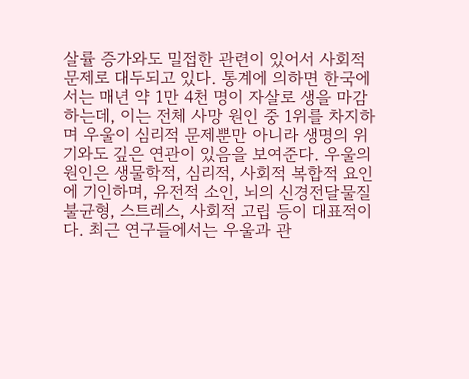살률 증가와도 밀접한 관련이 있어서 사회적 문제로 대두되고 있다. 통계에 의하면 한국에서는 매년 약 1만 4천 명이 자살로 생을 마감하는데, 이는 전체 사망 원인 중 1위를 차지하며 우울이 심리적 문제뿐만 아니라 생명의 위기와도 깊은 연관이 있음을 보여준다. 우울의 원인은 생물학적, 심리적, 사회적 복합적 요인에 기인하며, 유전적 소인, 뇌의 신경전달물질 불균형, 스트레스, 사회적 고립 등이 대표적이다. 최근 연구들에서는 우울과 관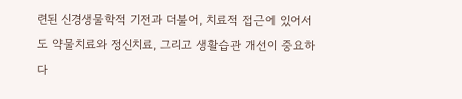련된 신경생물학적 기전과 더불어, 치료적 접근에 있어서도 약물치료와 정신치료, 그리고 생활습관 개선이 중요하다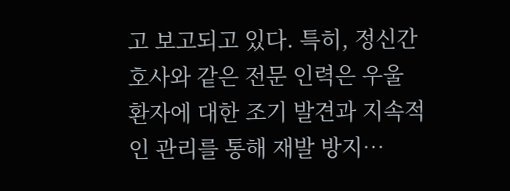고 보고되고 있다. 특히, 정신간호사와 같은 전문 인력은 우울 환자에 대한 조기 발견과 지속적인 관리를 통해 재발 방지…